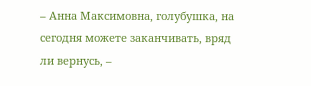– Анна Максимовна, голубушка, на сегодня можете заканчивать, вряд ли вернусь, –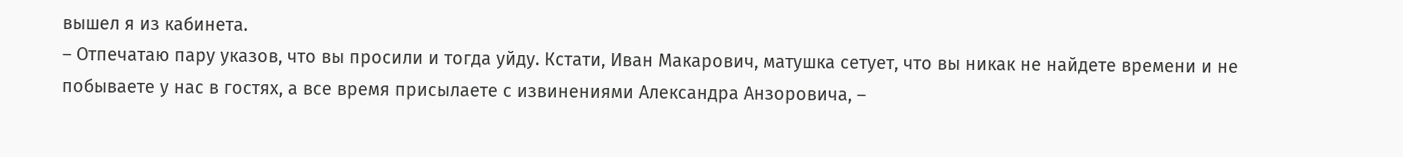вышел я из кабинета.
– Отпечатаю пару указов, что вы просили и тогда уйду. Кстати, Иван Макарович, матушка сетует, что вы никак не найдете времени и не побываете у нас в гостях, а все время присылаете с извинениями Александра Анзоровича, –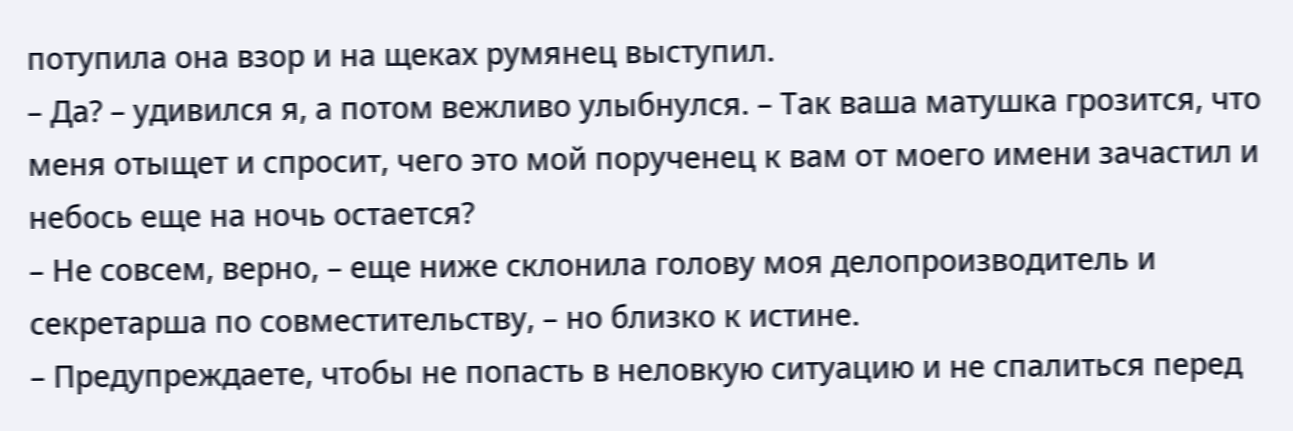потупила она взор и на щеках румянец выступил.
– Да? – удивился я, а потом вежливо улыбнулся. – Так ваша матушка грозится, что меня отыщет и спросит, чего это мой порученец к вам от моего имени зачастил и небось еще на ночь остается?
– Не совсем, верно, – еще ниже склонила голову моя делопроизводитель и секретарша по совместительству, – но близко к истине.
– Предупреждаете, чтобы не попасть в неловкую ситуацию и не спалиться перед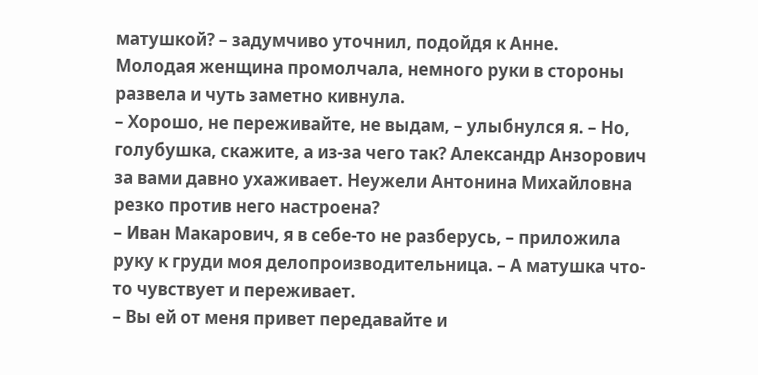матушкой? – задумчиво уточнил, подойдя к Анне.
Молодая женщина промолчала, немного руки в стороны развела и чуть заметно кивнула.
– Хорошо, не переживайте, не выдам, – улыбнулся я. – Но, голубушка, скажите, а из-за чего так? Александр Анзорович за вами давно ухаживает. Неужели Антонина Михайловна резко против него настроена?
– Иван Макарович, я в себе-то не разберусь, – приложила руку к груди моя делопроизводительница. – А матушка что-то чувствует и переживает.
– Вы ей от меня привет передавайте и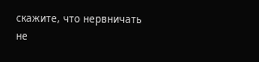скажите, что нервничать не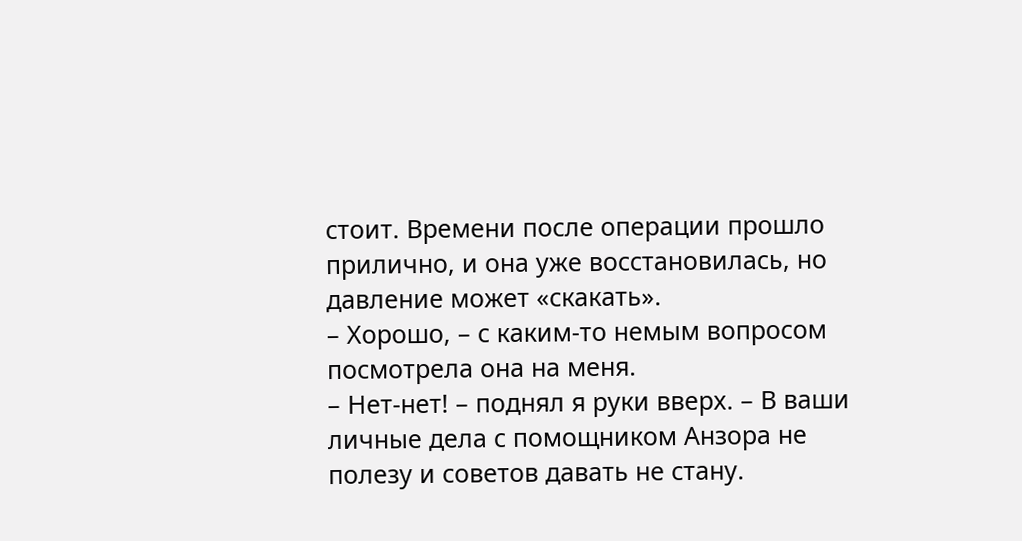стоит. Времени после операции прошло прилично, и она уже восстановилась, но давление может «скакать».
– Хорошо, – с каким-то немым вопросом посмотрела она на меня.
– Нет-нет! – поднял я руки вверх. – В ваши личные дела с помощником Анзора не полезу и советов давать не стану.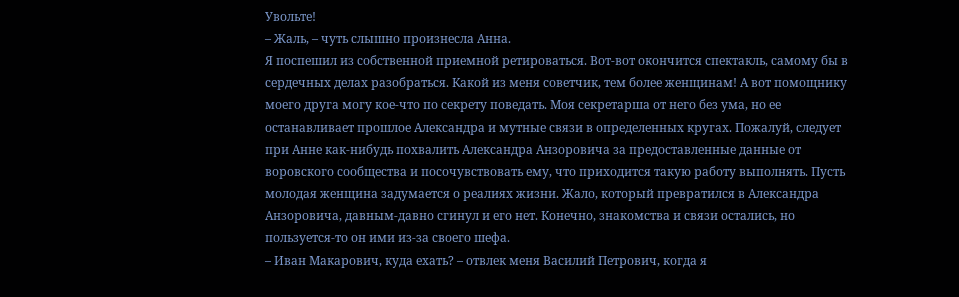Увольте!
– Жаль, – чуть слышно произнесла Анна.
Я поспешил из собственной приемной ретироваться. Вот-вот окончится спектакль, самому бы в сердечных делах разобраться. Какой из меня советчик, тем более женщинам! А вот помощнику моего друга могу кое-что по секрету поведать. Моя секретарша от него без ума, но ее останавливает прошлое Александра и мутные связи в определенных кругах. Пожалуй, следует при Анне как-нибудь похвалить Александра Анзоровича за предоставленные данные от воровского сообщества и посочувствовать ему, что приходится такую работу выполнять. Пусть молодая женщина задумается о реалиях жизни. Жало, который превратился в Александра Анзоровича, давным-давно сгинул и его нет. Конечно, знакомства и связи остались, но пользуется-то он ими из-за своего шефа.
– Иван Макарович, куда ехать? – отвлек меня Василий Петрович, когда я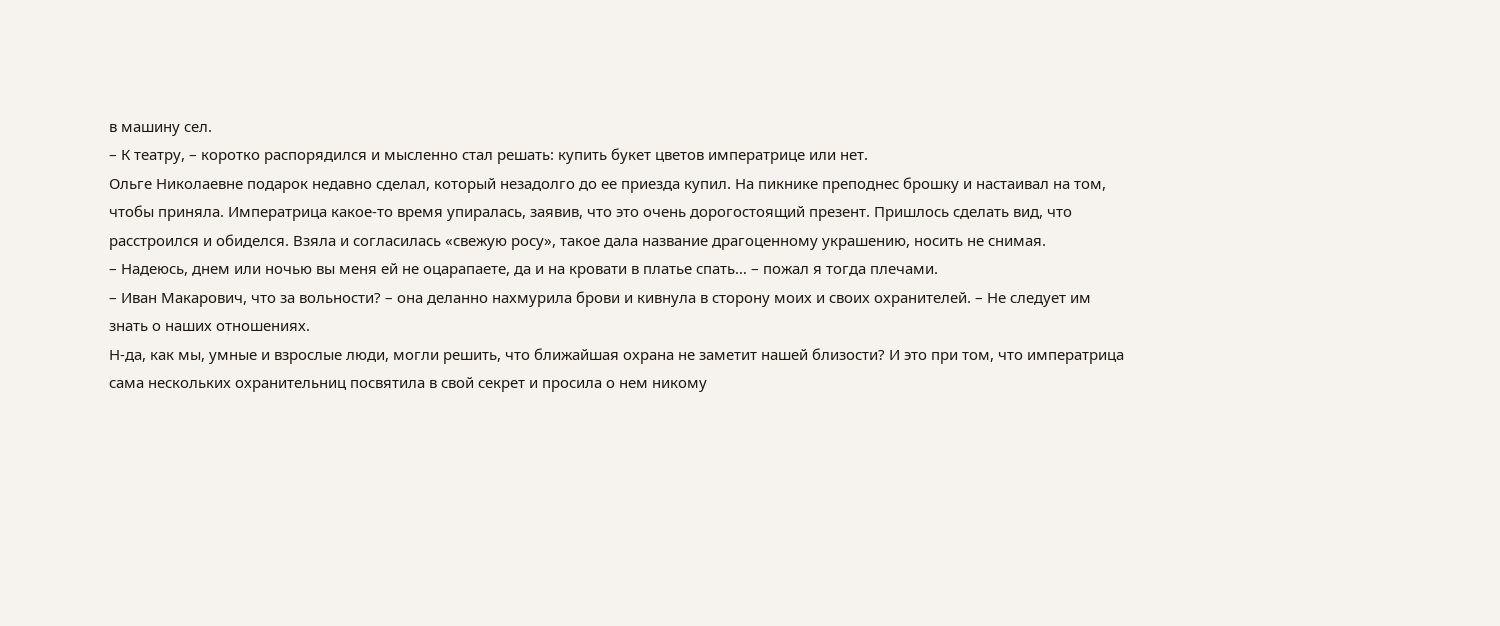в машину сел.
– К театру, – коротко распорядился и мысленно стал решать: купить букет цветов императрице или нет.
Ольге Николаевне подарок недавно сделал, который незадолго до ее приезда купил. На пикнике преподнес брошку и настаивал на том, чтобы приняла. Императрица какое-то время упиралась, заявив, что это очень дорогостоящий презент. Пришлось сделать вид, что расстроился и обиделся. Взяла и согласилась «свежую росу», такое дала название драгоценному украшению, носить не снимая.
– Надеюсь, днем или ночью вы меня ей не оцарапаете, да и на кровати в платье спать… – пожал я тогда плечами.
– Иван Макарович, что за вольности? – она деланно нахмурила брови и кивнула в сторону моих и своих охранителей. – Не следует им знать о наших отношениях.
Н-да, как мы, умные и взрослые люди, могли решить, что ближайшая охрана не заметит нашей близости? И это при том, что императрица сама нескольких охранительниц посвятила в свой секрет и просила о нем никому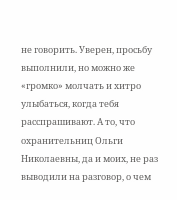не говорить. Уверен, просьбу выполнили, но можно же «громко» молчать и хитро улыбаться, когда тебя расспрашивают. А то, что охранительниц Ольги Николаевны, да и моих, не раз выводили на разговор, о чем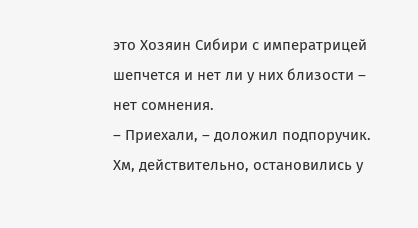это Хозяин Сибири с императрицей шепчется и нет ли у них близости – нет сомнения.
– Приехали, – доложил подпоручик.
Хм, действительно, остановились у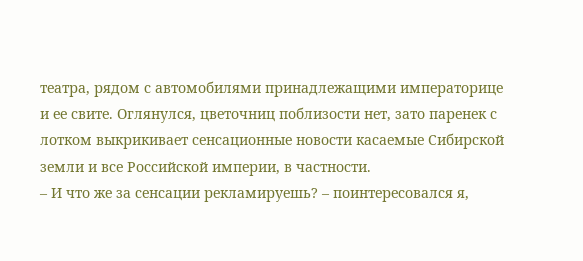театра, рядом с автомобилями принадлежащими императорице и ее свите. Оглянулся, цветочниц поблизости нет, зато паренек с лотком выкрикивает сенсационные новости касаемые Сибирской земли и все Российской империи, в частности.
– И что же за сенсации рекламируешь? – поинтересовался я,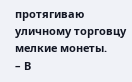протягиваю уличному торговцу мелкие монеты.
– В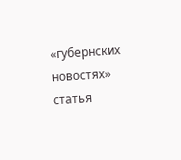«губернских новостях» статья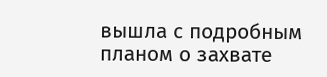вышла с подробным планом о захвате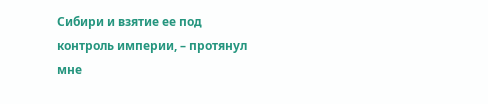Сибири и взятие ее под контроль империи, – протянул мне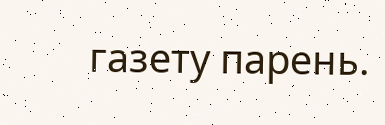газету парень.